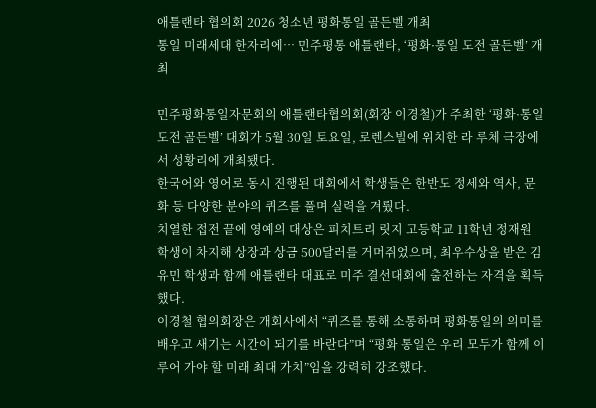애틀랜타 협의회 2026 청소년 평화통일 골든벨 개최
통일 미래세대 한자리에… 민주평통 애틀랜타, ‘평화·통일 도전 골든벨’ 개최

민주평화통일자문회의 애틀랜타협의회(회장 이경철)가 주최한 ‘평화·통일 도전 골든벨’ 대회가 5월 30일 토요일, 로렌스빌에 위치한 라 루체 극장에서 성황리에 개최됐다.
한국어와 영어로 동시 진행된 대회에서 학생들은 한반도 정세와 역사, 문화 등 다양한 분야의 퀴즈를 풀며 실력을 겨뤘다.
치열한 접전 끝에 영예의 대상은 피치트리 릿지 고등학교 11학년 정재원 학생이 차지해 상장과 상금 500달러를 거머쥐었으며, 최우수상을 받은 김유민 학생과 함께 애틀랜타 대표로 미주 결선대회에 출전하는 자격을 획득했다.
이경철 협의회장은 개회사에서 “퀴즈를 통해 소통하며 평화통일의 의미를 배우고 새기는 시간이 되기를 바란다”며 “평화 통일은 우리 모두가 함께 이루어 가야 할 미래 최대 가치”임을 강력히 강조했다.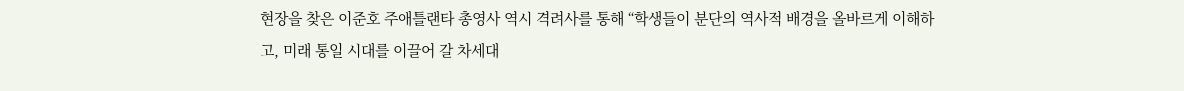현장을 찾은 이준호 주애틀랜타 총영사 역시 격려사를 통해 “학생들이 분단의 역사적 배경을 올바르게 이해하고, 미래 통일 시대를 이끌어 갈 차세대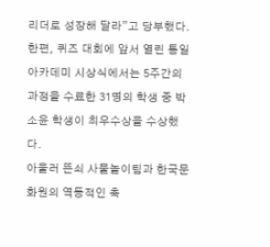리더로 성장해 달라”고 당부했다.
한편, 퀴즈 대회에 앞서 열린 통일 아카데미 시상식에서는 5주간의 과정을 수료한 31명의 학생 중 박소윤 학생이 최우수상을 수상했다.
아울러 뜬쇠 사물놀이팀과 한국문화원의 역동적인 축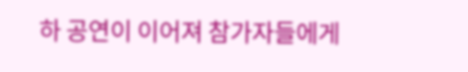하 공연이 이어져 참가자들에게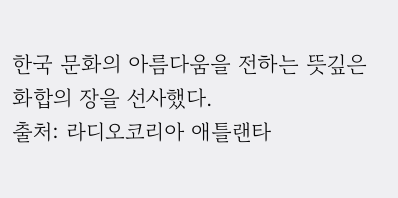한국 문화의 아름다움을 전하는 뜻깊은 화합의 장을 선사했다.
출처: 라디오코리아 애틀랜타